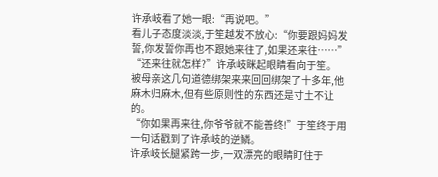许承岐看了她一眼:“再说吧。”
看儿子态度淡淡,于笙越发不放心:“你要跟妈妈发誓,你发誓你再也不跟她来往了,如果还来往……”
“还来往就怎样?”许承岐眯起眼睛看向于笙。
被母亲这几句道德绑架来来回回绑架了十多年,他麻木归麻木,但有些原则性的东西还是寸土不让的。
“你如果再来往,你爷爷就不能善终!”于笙终于用一句话戳到了许承岐的逆鳞。
许承岐长腿紧跨一步,一双漂亮的眼睛盯住于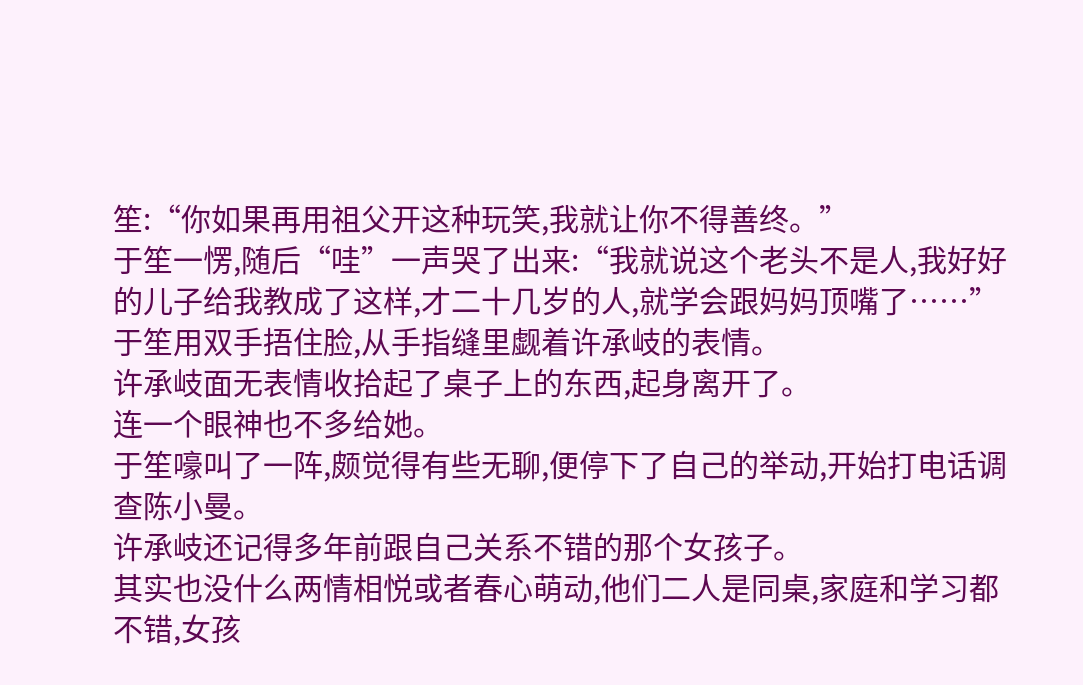笙:“你如果再用祖父开这种玩笑,我就让你不得善终。”
于笙一愣,随后“哇”一声哭了出来:“我就说这个老头不是人,我好好的儿子给我教成了这样,才二十几岁的人,就学会跟妈妈顶嘴了……”
于笙用双手捂住脸,从手指缝里觑着许承岐的表情。
许承岐面无表情收拾起了桌子上的东西,起身离开了。
连一个眼神也不多给她。
于笙嚎叫了一阵,颇觉得有些无聊,便停下了自己的举动,开始打电话调查陈小曼。
许承岐还记得多年前跟自己关系不错的那个女孩子。
其实也没什么两情相悦或者春心萌动,他们二人是同桌,家庭和学习都不错,女孩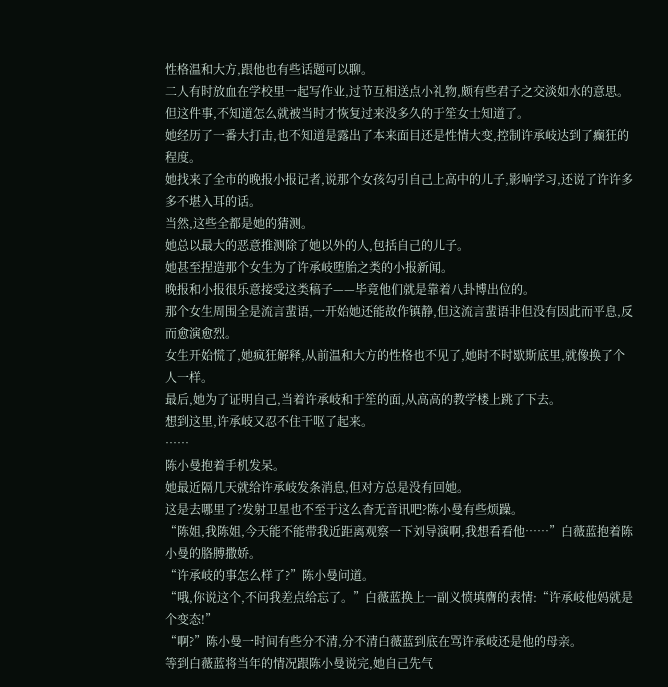性格温和大方,跟他也有些话题可以聊。
二人有时放血在学校里一起写作业,过节互相送点小礼物,颇有些君子之交淡如水的意思。
但这件事,不知道怎么就被当时才恢复过来没多久的于笙女士知道了。
她经历了一番大打击,也不知道是露出了本来面目还是性情大变,控制许承岐达到了癫狂的程度。
她找来了全市的晚报小报记者,说那个女孩勾引自己上高中的儿子,影响学习,还说了许许多多不堪入耳的话。
当然,这些全都是她的猜测。
她总以最大的恶意推测除了她以外的人,包括自己的儿子。
她甚至捏造那个女生为了许承岐堕胎之类的小报新闻。
晚报和小报很乐意接受这类稿子——毕竟他们就是靠着八卦博出位的。
那个女生周围全是流言蜚语,一开始她还能故作镇静,但这流言蜚语非但没有因此而平息,反而愈演愈烈。
女生开始慌了,她疯狂解释,从前温和大方的性格也不见了,她时不时歇斯底里,就像换了个人一样。
最后,她为了证明自己,当着许承岐和于笙的面,从高高的教学楼上跳了下去。
想到这里,许承岐又忍不住干呕了起来。
……
陈小曼抱着手机发呆。
她最近隔几天就给许承岐发条消息,但对方总是没有回她。
这是去哪里了?发射卫星也不至于这么杳无音讯吧?陈小曼有些烦躁。
“陈姐,我陈姐,今天能不能带我近距离观察一下刘导演啊,我想看看他……”白薇蓝抱着陈小曼的胳膊撒娇。
“许承岐的事怎么样了?”陈小曼问道。
“哦,你说这个,不问我差点给忘了。”白薇蓝换上一副义愤填膺的表情:“许承岐他妈就是个变态!”
“啊?”陈小曼一时间有些分不清,分不清白薇蓝到底在骂许承岐还是他的母亲。
等到白薇蓝将当年的情况跟陈小曼说完,她自己先气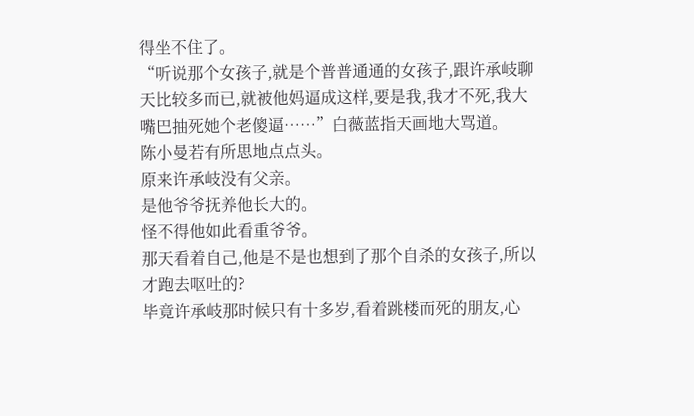得坐不住了。
“听说那个女孩子,就是个普普通通的女孩子,跟许承岐聊天比较多而已,就被他妈逼成这样,要是我,我才不死,我大嘴巴抽死她个老傻逼……”白薇蓝指天画地大骂道。
陈小曼若有所思地点点头。
原来许承岐没有父亲。
是他爷爷抚养他长大的。
怪不得他如此看重爷爷。
那天看着自己,他是不是也想到了那个自杀的女孩子,所以才跑去呕吐的?
毕竟许承岐那时候只有十多岁,看着跳楼而死的朋友,心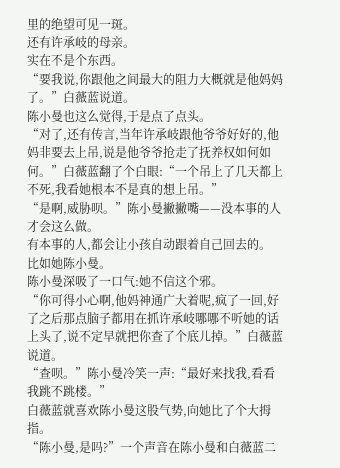里的绝望可见一斑。
还有许承岐的母亲。
实在不是个东西。
“要我说,你跟他之间最大的阻力大概就是他妈妈了。”白薇蓝说道。
陈小曼也这么觉得,于是点了点头。
“对了,还有传言,当年许承岐跟他爷爷好好的,他妈非要去上吊,说是他爷爷抢走了抚养权如何如何。”白薇蓝翻了个白眼:“一个吊上了几天都上不死,我看她根本不是真的想上吊。”
“是啊,威胁呗。”陈小曼撇撇嘴——没本事的人才会这么做。
有本事的人,都会让小孩自动跟着自己回去的。
比如她陈小曼。
陈小曼深吸了一口气:她不信这个邪。
“你可得小心啊,他妈神通广大着呢,疯了一回,好了之后那点脑子都用在抓许承岐哪哪不听她的话上头了,说不定早就把你查了个底儿掉。”白薇蓝说道。
“查呗。”陈小曼冷笑一声:“最好来找我,看看我跳不跳楼。”
白薇蓝就喜欢陈小曼这股气势,向她比了个大拇指。
“陈小曼,是吗?”一个声音在陈小曼和白薇蓝二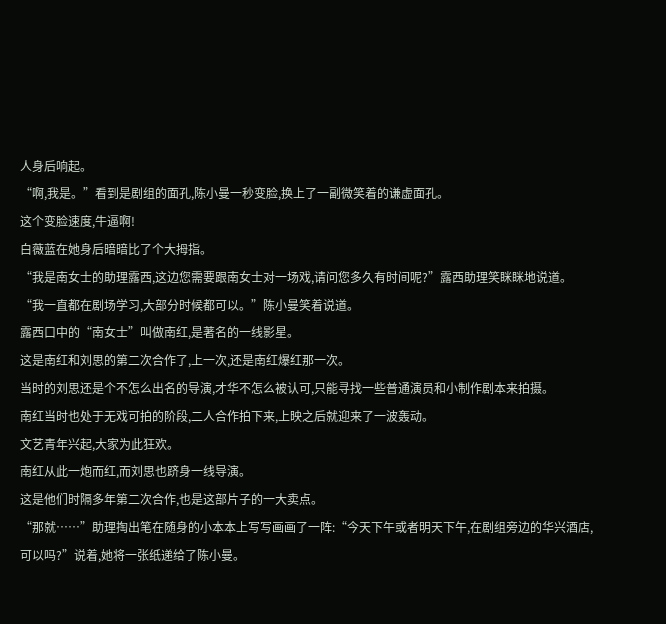人身后响起。
“啊,我是。”看到是剧组的面孔,陈小曼一秒变脸,换上了一副微笑着的谦虚面孔。
这个变脸速度,牛逼啊!
白薇蓝在她身后暗暗比了个大拇指。
“我是南女士的助理露西,这边您需要跟南女士对一场戏,请问您多久有时间呢?”露西助理笑眯眯地说道。
“我一直都在剧场学习,大部分时候都可以。”陈小曼笑着说道。
露西口中的“南女士”叫做南红,是著名的一线影星。
这是南红和刘思的第二次合作了,上一次,还是南红爆红那一次。
当时的刘思还是个不怎么出名的导演,才华不怎么被认可,只能寻找一些普通演员和小制作剧本来拍摄。
南红当时也处于无戏可拍的阶段,二人合作拍下来,上映之后就迎来了一波轰动。
文艺青年兴起,大家为此狂欢。
南红从此一炮而红,而刘思也跻身一线导演。
这是他们时隔多年第二次合作,也是这部片子的一大卖点。
“那就……”助理掏出笔在随身的小本本上写写画画了一阵:“今天下午或者明天下午,在剧组旁边的华兴酒店,可以吗?”说着,她将一张纸递给了陈小曼。